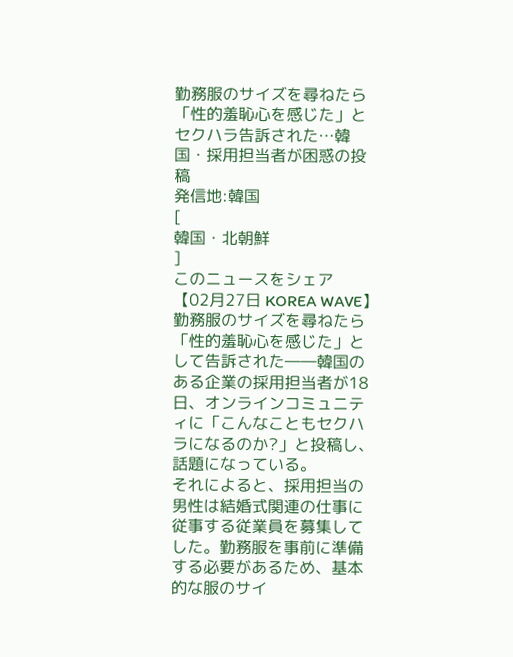勤務服のサイズを尋ねたら「性的羞恥心を感じた」とセクハラ告訴された…韓国・採用担当者が困惑の投稿
発信地:韓国
[
韓国・北朝鮮
]
このニュースをシェア
【02月27日 KOREA WAVE】勤務服のサイズを尋ねたら「性的羞恥心を感じた」として告訴された――韓国のある企業の採用担当者が18日、オンラインコミュニティに「こんなこともセクハラになるのか?」と投稿し、話題になっている。
それによると、採用担当の男性は結婚式関連の仕事に従事する従業員を募集してした。勤務服を事前に準備する必要があるため、基本的な服のサイ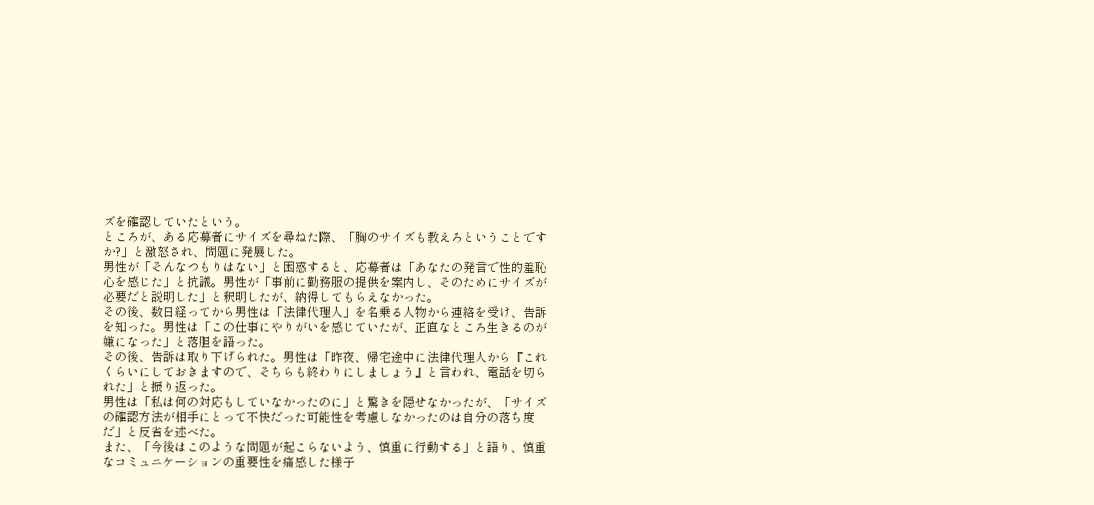ズを確認していたという。
ところが、ある応募者にサイズを尋ねた際、「胸のサイズも教えろということですか?」と激怒され、問題に発展した。
男性が「そんなつもりはない」と困惑すると、応募者は「あなたの発言で性的羞恥心を感じた」と抗議。男性が「事前に勤務服の提供を案内し、そのためにサイズが必要だと説明した」と釈明したが、納得してもらえなかった。
その後、数日経ってから男性は「法律代理人」を名乗る人物から連絡を受け、告訴を知った。男性は「この仕事にやりがいを感じていたが、正直なところ生きるのが嫌になった」と落胆を語った。
その後、告訴は取り下げられた。男性は「昨夜、帰宅途中に法律代理人から『これくらいにしておきますので、そちらも終わりにしましょう』と言われ、電話を切られた」と振り返った。
男性は「私は何の対応もしていなかったのに」と驚きを隠せなかったが、「サイズの確認方法が相手にとって不快だった可能性を考慮しなかったのは自分の落ち度だ」と反省を述べた。
また、「今後はこのような問題が起こらないよう、慎重に行動する」と語り、慎重なコミュニケーションの重要性を痛感した様子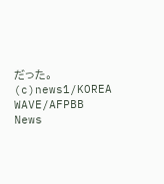だった。
(c)news1/KOREA WAVE/AFPBB News